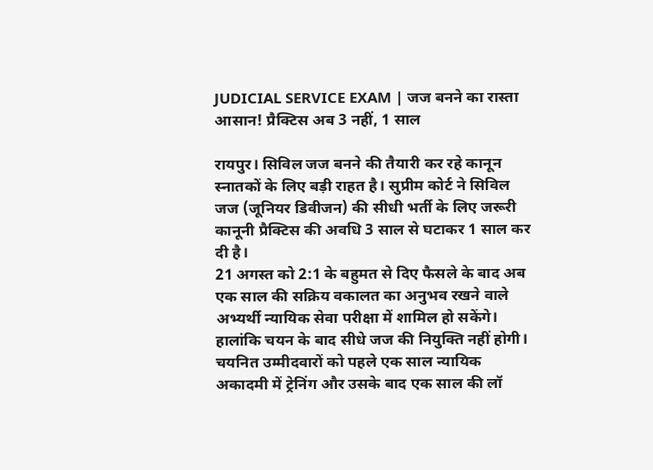JUDICIAL SERVICE EXAM | जज बनने का रास्ता आसान! प्रैक्टिस अब 3 नहीं, 1 साल

रायपुर। सिविल जज बनने की तैयारी कर रहे कानून स्नातकों के लिए बड़ी राहत है। सुप्रीम कोर्ट ने सिविल जज (जूनियर डिवीजन) की सीधी भर्ती के लिए जरूरी कानूनी प्रैक्टिस की अवधि 3 साल से घटाकर 1 साल कर दी है।
21 अगस्त को 2:1 के बहुमत से दिए फैसले के बाद अब एक साल की सक्रिय वकालत का अनुभव रखने वाले अभ्यर्थी न्यायिक सेवा परीक्षा में शामिल हो सकेंगे।
हालांकि चयन के बाद सीधे जज की नियुक्ति नहीं होगी। चयनित उम्मीदवारों को पहले एक साल न्यायिक अकादमी में ट्रेनिंग और उसके बाद एक साल की लॉ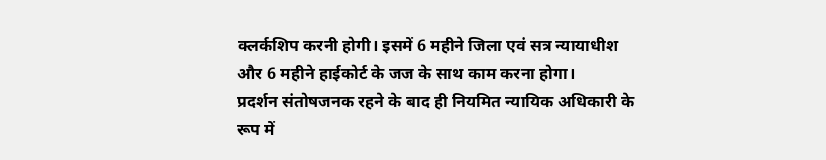क्लर्कशिप करनी होगी। इसमें 6 महीने जिला एवं सत्र न्यायाधीश और 6 महीने हाईकोर्ट के जज के साथ काम करना होगा।
प्रदर्शन संतोषजनक रहने के बाद ही नियमित न्यायिक अधिकारी के रूप में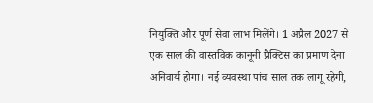नियुक्ति और पूर्ण सेवा लाभ मिलेंगे। 1 अप्रैल 2027 से एक साल की वास्तविक कानूनी प्रैक्टिस का प्रमाण देना अनिवार्य होगा। नई व्यवस्था पांच साल तक लागू रहेगी,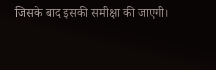जिसके बाद इसकी समीक्षा की जाएगी।